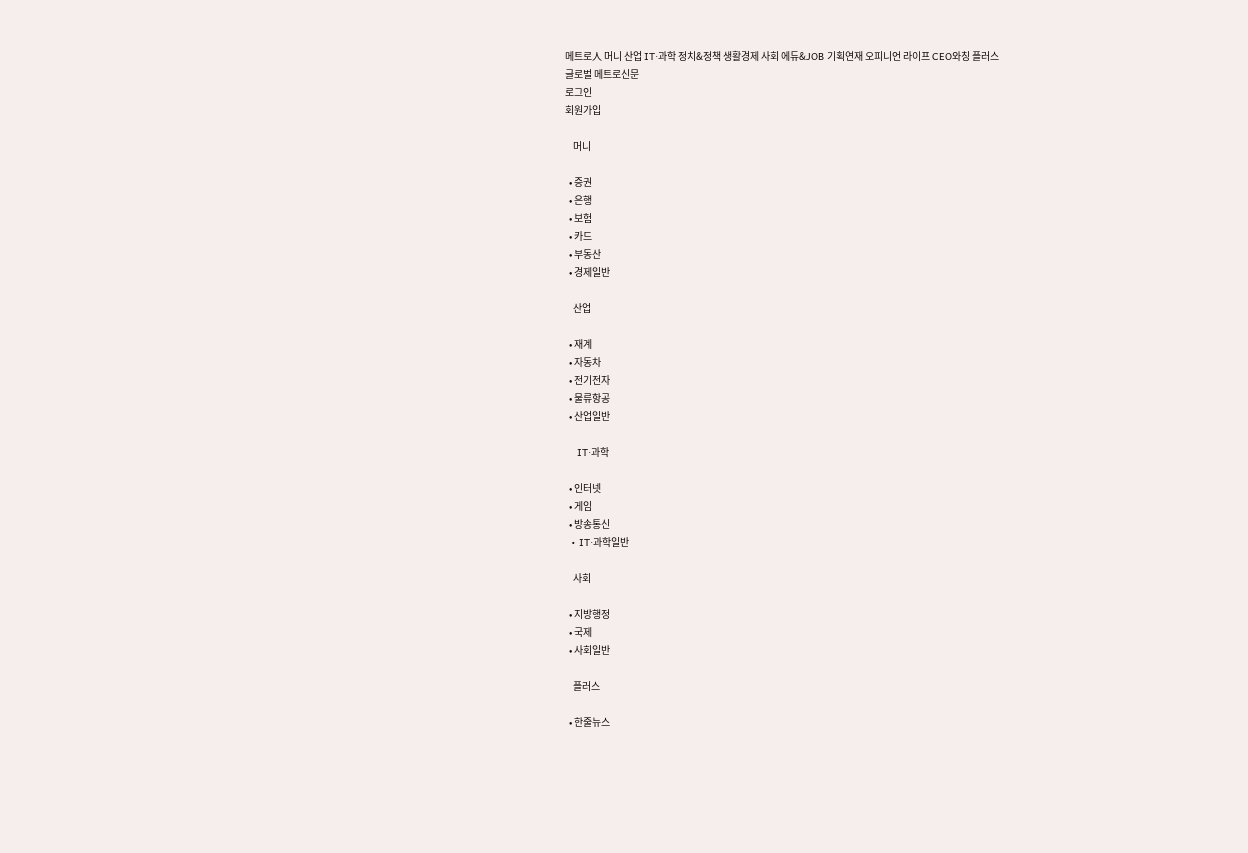메트로人 머니 산업 IT·과학 정치&정책 생활경제 사회 에듀&JOB 기획연재 오피니언 라이프 CEO와칭 플러스
글로벌 메트로신문
로그인
회원가입

    머니

  • 증권
  • 은행
  • 보험
  • 카드
  • 부동산
  • 경제일반

    산업

  • 재계
  • 자동차
  • 전기전자
  • 물류항공
  • 산업일반

    IT·과학

  • 인터넷
  • 게임
  • 방송통신
  • IT·과학일반

    사회

  • 지방행정
  • 국제
  • 사회일반

    플러스

  • 한줄뉴스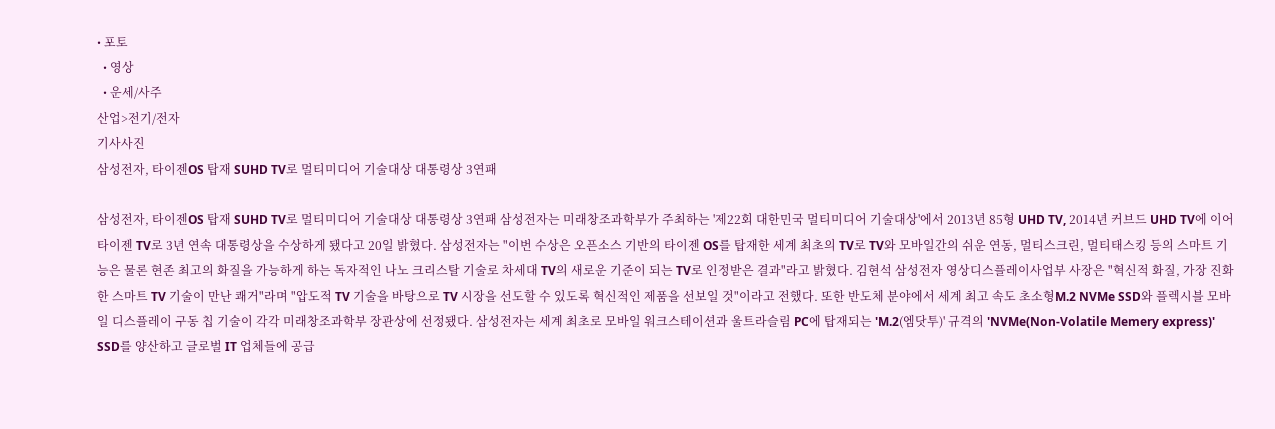• 포토
  • 영상
  • 운세/사주
산업>전기/전자
기사사진
삼성전자, 타이젠OS 탑재 SUHD TV로 멀티미디어 기술대상 대통령상 3연패

삼성전자, 타이젠OS 탑재 SUHD TV로 멀티미디어 기술대상 대통령상 3연패 삼성전자는 미래창조과학부가 주최하는 '제22회 대한민국 멀티미디어 기술대상'에서 2013년 85형 UHD TV, 2014년 커브드 UHD TV에 이어 타이젠 TV로 3년 연속 대통령상을 수상하게 됐다고 20일 밝혔다. 삼성전자는 "이번 수상은 오픈소스 기반의 타이젠 OS를 탑재한 세계 최초의 TV로 TV와 모바일간의 쉬운 연동, 멀티스크린, 멀티태스킹 등의 스마트 기능은 물론 현존 최고의 화질을 가능하게 하는 독자적인 나노 크리스탈 기술로 차세대 TV의 새로운 기준이 되는 TV로 인정받은 결과"라고 밝혔다. 김현석 삼성전자 영상디스플레이사업부 사장은 "혁신적 화질, 가장 진화한 스마트 TV 기술이 만난 쾌거"라며 "압도적 TV 기술을 바탕으로 TV 시장을 선도할 수 있도록 혁신적인 제품을 선보일 것"이라고 전했다. 또한 반도체 분야에서 세계 최고 속도 초소형M.2 NVMe SSD와 플렉시블 모바일 디스플레이 구동 칩 기술이 각각 미래창조과학부 장관상에 선정됐다. 삼성전자는 세계 최초로 모바일 워크스테이션과 울트라슬림 PC에 탑재되는 'M.2(엠닷투)' 규격의 'NVMe(Non-Volatile Memery express)' SSD를 양산하고 글로벌 IT 업체들에 공급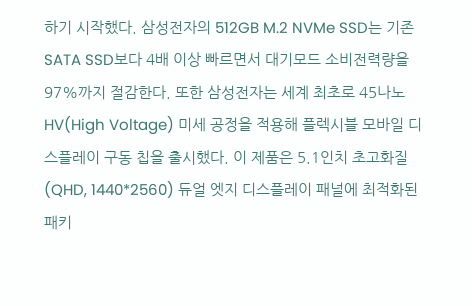하기 시작했다. 삼성전자의 512GB M.2 NVMe SSD는 기존 SATA SSD보다 4배 이상 빠르면서 대기모드 소비전력량을 97%까지 절감한다. 또한 삼성전자는 세계 최초로 45나노 HV(High Voltage) 미세 공정을 적용해 플렉시블 모바일 디스플레이 구동 칩을 출시했다. 이 제품은 5.1인치 초고화질(QHD, 1440*2560) 듀얼 엣지 디스플레이 패널에 최적화된 패키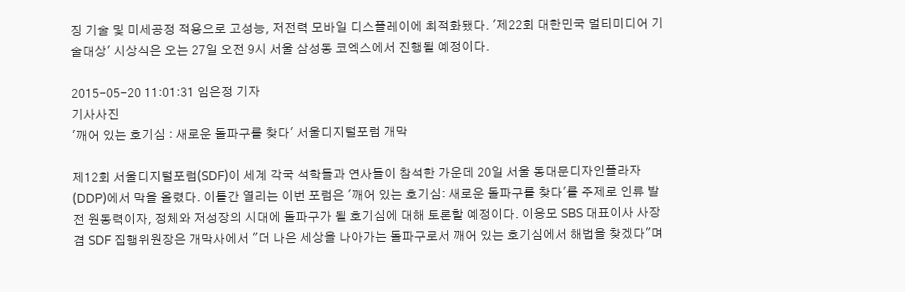징 기술 및 미세공정 적용으로 고성능, 저전력 모바일 디스플레이에 최적화됐다. '제22회 대한민국 멀티미디어 기술대상' 시상식은 오는 27일 오전 9시 서울 삼성동 코엑스에서 진행될 예정이다.

2015-05-20 11:01:31 임은정 기자
기사사진
'깨어 있는 호기심 : 새로운 돌파구를 찾다' 서울디지털포럼 개막

제12회 서울디지털포럼(SDF)이 세계 각국 석학들과 연사들이 참석한 가운데 20일 서울 동대문디자인플라자(DDP)에서 막을 올렸다. 이틀간 열리는 이번 포럼은 '깨어 있는 호기심: 새로운 돌파구를 찾다'를 주제로 인류 발전 원동력이자, 정체와 저성장의 시대에 돌파구가 될 호기심에 대해 토론할 예정이다. 이응모 SBS 대표이사 사장 겸 SDF 집행위원장은 개막사에서 "더 나은 세상을 나아가는 돌파구로서 깨어 있는 호기심에서 해법을 찾겠다"며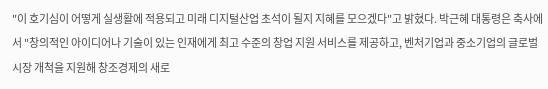"이 호기심이 어떻게 실생활에 적용되고 미래 디지털산업 초석이 될지 지혜를 모으겠다"고 밝혔다. 박근혜 대통령은 축사에서 "창의적인 아이디어나 기술이 있는 인재에게 최고 수준의 창업 지원 서비스를 제공하고, 벤처기업과 중소기업의 글로벌 시장 개척을 지원해 창조경제의 새로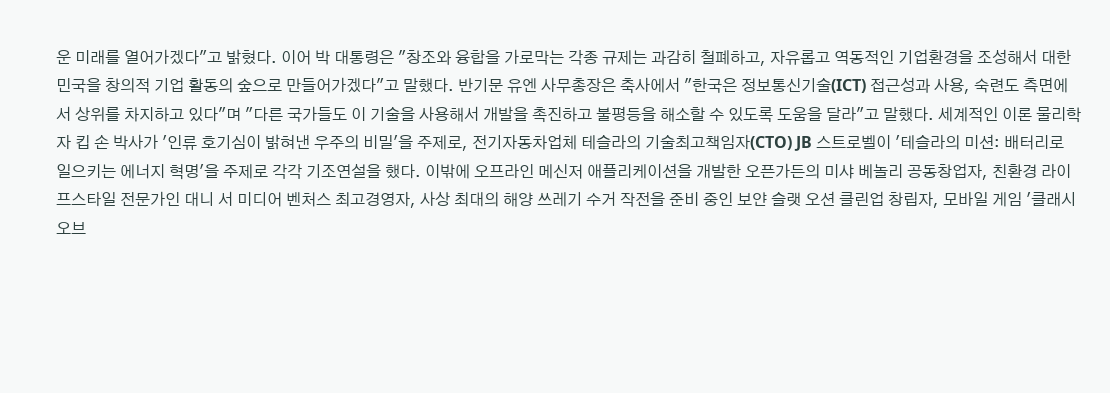운 미래를 열어가겠다"고 밝혔다. 이어 박 대통령은 "창조와 융합을 가로막는 각종 규제는 과감히 철폐하고, 자유롭고 역동적인 기업환경을 조성해서 대한민국을 창의적 기업 활동의 숲으로 만들어가겠다"고 말했다. 반기문 유엔 사무총장은 축사에서 "한국은 정보통신기술(ICT) 접근성과 사용, 숙련도 측면에서 상위를 차지하고 있다"며 "다른 국가들도 이 기술을 사용해서 개발을 촉진하고 불평등을 해소할 수 있도록 도움을 달라"고 말했다. 세계적인 이론 물리학자 킵 손 박사가 '인류 호기심이 밝혀낸 우주의 비밀'을 주제로, 전기자동차업체 테슬라의 기술최고책임자(CTO) JB 스트로벨이 '테슬라의 미션: 배터리로 일으키는 에너지 혁명'을 주제로 각각 기조연설을 했다. 이밖에 오프라인 메신저 애플리케이션을 개발한 오픈가든의 미샤 베놀리 공동창업자, 친환경 라이프스타일 전문가인 대니 서 미디어 벤처스 최고경영자, 사상 최대의 해양 쓰레기 수거 작전을 준비 중인 보얀 슬랫 오션 클린업 창립자, 모바일 게임 '클래시 오브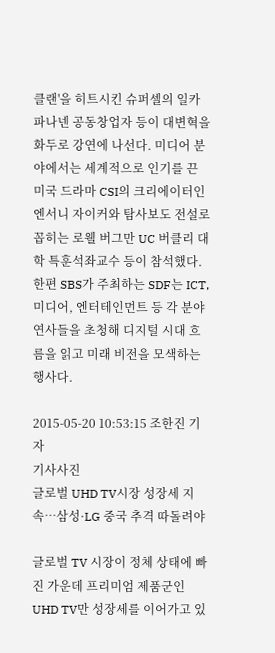클랜'을 히트시킨 슈퍼셀의 일카 파나넨 공동창업자 등이 대변혁을 화두로 강연에 나선다. 미디어 분야에서는 세계적으로 인기를 끈 미국 드라마 CSI의 크리에이터인 엔서니 자이커와 탐사보도 전설로 꼽히는 로웰 버그만 UC 버클리 대학 특훈석좌교수 등이 참석했다. 한편 SBS가 주최하는 SDF는 ICT, 미디어, 엔터테인먼트 등 각 분야 연사들을 초청해 디지털 시대 흐름을 읽고 미래 비전을 모색하는 행사다.

2015-05-20 10:53:15 조한진 기자
기사사진
글로벌 UHD TV시장 성장세 지속…삼성·LG 중국 추격 따돌려야

글로벌 TV 시장이 정체 상태에 빠진 가운데 프리미엄 제품군인 UHD TV만 성장세를 이어가고 있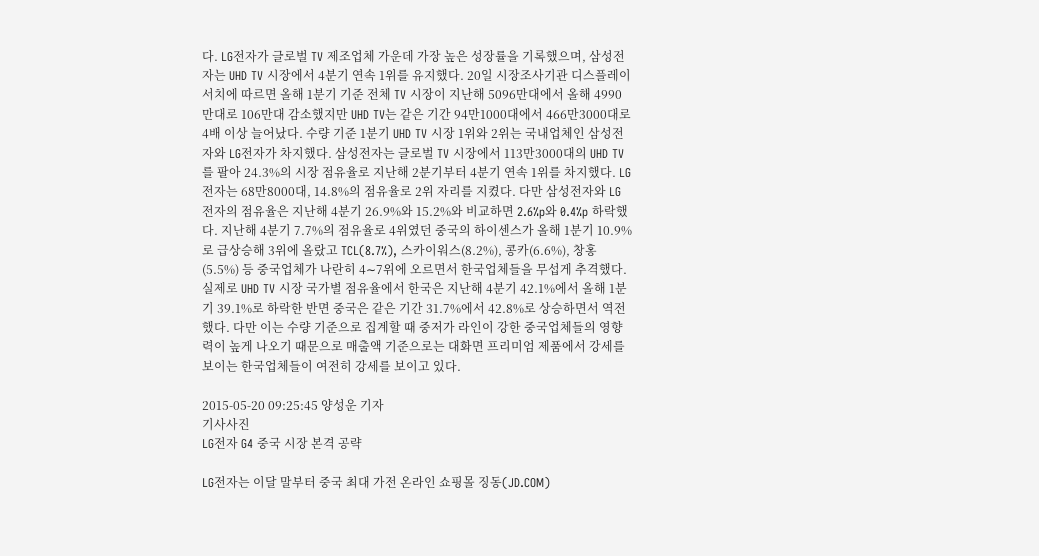다. LG전자가 글로벌 TV 제조업체 가운데 가장 높은 성장률을 기록했으며, 삼성전자는 UHD TV 시장에서 4분기 연속 1위를 유지했다. 20일 시장조사기관 디스플레이서치에 따르면 올해 1분기 기준 전체 TV 시장이 지난해 5096만대에서 올해 4990만대로 106만대 감소했지만 UHD TV는 같은 기간 94만1000대에서 466만3000대로 4배 이상 늘어났다. 수량 기준 1분기 UHD TV 시장 1위와 2위는 국내업체인 삼성전자와 LG전자가 차지했다. 삼성전자는 글로벌 TV 시장에서 113만3000대의 UHD TV를 팔아 24.3%의 시장 점유율로 지난해 2분기부터 4분기 연속 1위를 차지했다. LG전자는 68만8000대, 14.8%의 점유율로 2위 자리를 지켰다. 다만 삼성전자와 LG전자의 점유율은 지난해 4분기 26.9%와 15.2%와 비교하면 2.6%p와 0.4%p 하락했다. 지난해 4분기 7.7%의 점유율로 4위였던 중국의 하이센스가 올해 1분기 10.9%로 급상승해 3위에 올랐고 TCL(8.7%), 스카이워스(8.2%), 콩카(6.6%), 창홍(5.5%) 등 중국업체가 나란히 4∼7위에 오르면서 한국업체들을 무섭게 추격했다. 실제로 UHD TV 시장 국가별 점유율에서 한국은 지난해 4분기 42.1%에서 올해 1분기 39.1%로 하락한 반면 중국은 같은 기간 31.7%에서 42.8%로 상승하면서 역전했다. 다만 이는 수량 기준으로 집계할 때 중저가 라인이 강한 중국업체들의 영향력이 높게 나오기 때문으로 매출액 기준으로는 대화면 프리미엄 제품에서 강세를 보이는 한국업체들이 여전히 강세를 보이고 있다.

2015-05-20 09:25:45 양성운 기자
기사사진
LG전자 G4 중국 시장 본격 공략

LG전자는 이달 말부터 중국 최대 가전 온라인 쇼핑몰 징동(JD.COM)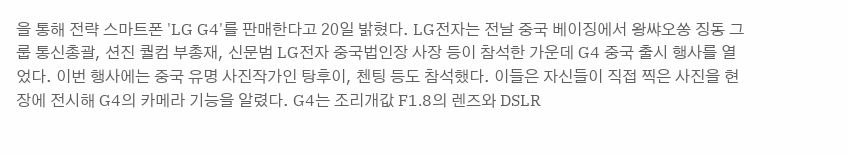을 통해 전략 스마트폰 'LG G4'를 판매한다고 20일 밝혔다. LG전자는 전날 중국 베이징에서 왕쌰오쏭 징동 그룹 통신총괄, 션진 퀄컴 부총재, 신문범 LG전자 중국법인장 사장 등이 참석한 가운데 G4 중국 출시 행사를 열었다. 이번 행사에는 중국 유명 사진작가인 탕후이, 첸팅 등도 참석했다. 이들은 자신들이 직접 찍은 사진을 현장에 전시해 G4의 카메라 기능을 알렸다. G4는 조리개값 F1.8의 렌즈와 DSLR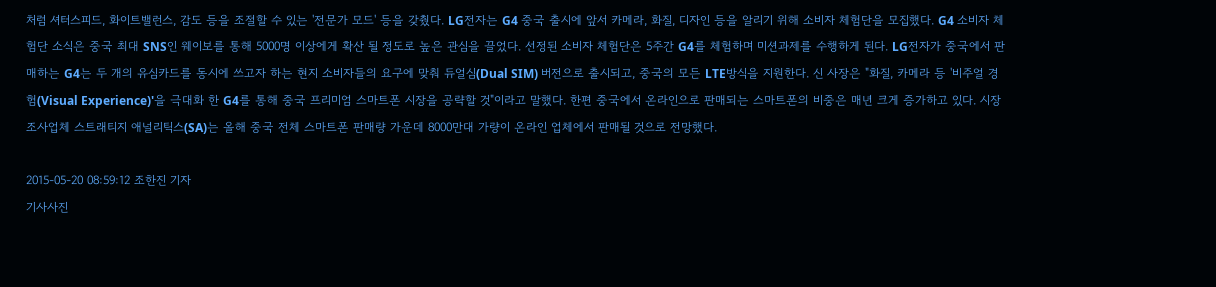처럼 셔터스피드, 화이트밸런스, 감도 등을 조절할 수 있는 '전문가 모드' 등을 갖췄다. LG전자는 G4 중국 출시에 앞서 카메라, 화질, 디자인 등을 알리기 위해 소비자 체험단을 모집했다. G4 소비자 체험단 소식은 중국 최대 SNS인 웨이보를 통해 5000명 이상에게 확산 될 정도로 높은 관심을 끌었다. 선정된 소비자 체험단은 5주간 G4를 체험하며 미션과제를 수행하게 된다. LG전자가 중국에서 판매하는 G4는 두 개의 유심카드를 동시에 쓰고자 하는 현지 소비자들의 요구에 맞춰 듀얼심(Dual SIM) 버전으로 출시되고, 중국의 모든 LTE방식을 지원한다. 신 사장은 "화질, 카메라 등 '비주얼 경험(Visual Experience)'을 극대화 한 G4를 통해 중국 프리미엄 스마트폰 시장을 공략할 것"이라고 말했다. 한편 중국에서 온라인으로 판매되는 스마트폰의 비중은 매년 크게 증가하고 있다. 시장조사업체 스트래티지 애널리틱스(SA)는 올해 중국 전체 스마트폰 판매량 가운데 8000만대 가량이 온라인 업체에서 판매될 것으로 전망했다.

2015-05-20 08:59:12 조한진 기자
기사사진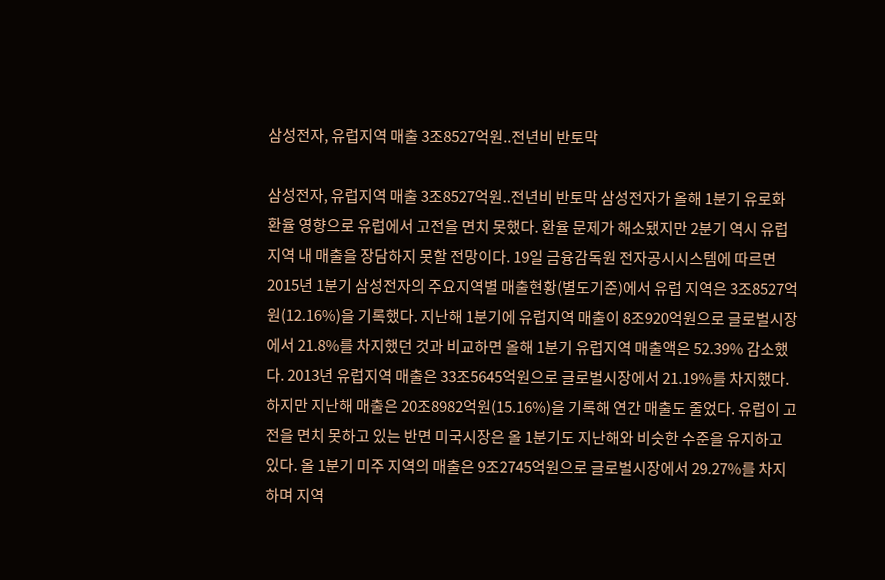삼성전자, 유럽지역 매출 3조8527억원..전년비 반토막

삼성전자, 유럽지역 매출 3조8527억원..전년비 반토막 삼성전자가 올해 1분기 유로화 환율 영향으로 유럽에서 고전을 면치 못했다. 환율 문제가 해소됐지만 2분기 역시 유럽 지역 내 매출을 장담하지 못할 전망이다. 19일 금융감독원 전자공시시스템에 따르면 2015년 1분기 삼성전자의 주요지역별 매출현황(별도기준)에서 유럽 지역은 3조8527억원(12.16%)을 기록했다. 지난해 1분기에 유럽지역 매출이 8조920억원으로 글로벌시장에서 21.8%를 차지했던 것과 비교하면 올해 1분기 유럽지역 매출액은 52.39% 감소했다. 2013년 유럽지역 매출은 33조5645억원으로 글로벌시장에서 21.19%를 차지했다. 하지만 지난해 매출은 20조8982억원(15.16%)을 기록해 연간 매출도 줄었다. 유럽이 고전을 면치 못하고 있는 반면 미국시장은 올 1분기도 지난해와 비슷한 수준을 유지하고 있다. 올 1분기 미주 지역의 매출은 9조2745억원으로 글로벌시장에서 29.27%를 차지하며 지역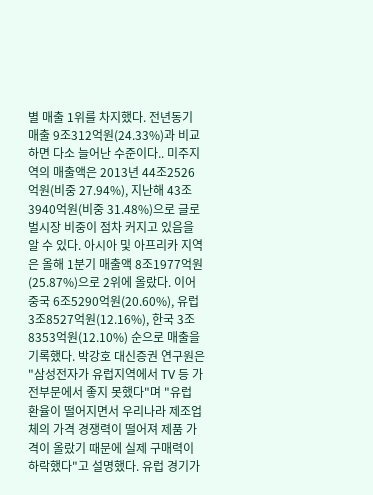별 매출 1위를 차지했다. 전년동기 매출 9조312억원(24.33%)과 비교하면 다소 늘어난 수준이다.. 미주지역의 매출액은 2013년 44조2526억원(비중 27.94%), 지난해 43조3940억원(비중 31.48%)으로 글로벌시장 비중이 점차 커지고 있음을 알 수 있다. 아시아 및 아프리카 지역은 올해 1분기 매출액 8조1977억원(25.87%)으로 2위에 올랐다. 이어 중국 6조5290억원(20.60%), 유럽 3조8527억원(12.16%), 한국 3조8353억원(12.10%) 순으로 매출을 기록했다. 박강호 대신증권 연구원은 "삼성전자가 유럽지역에서 TV 등 가전부문에서 좋지 못했다"며 "유럽 환율이 떨어지면서 우리나라 제조업체의 가격 경쟁력이 떨어져 제품 가격이 올랐기 때문에 실제 구매력이 하락했다"고 설명했다. 유럽 경기가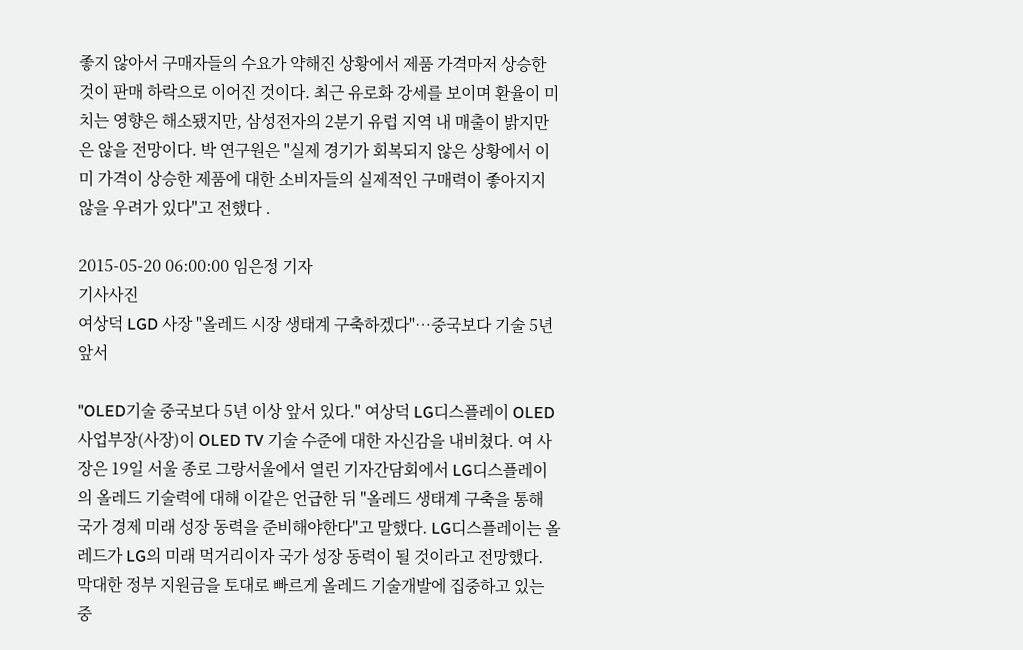좋지 않아서 구매자들의 수요가 약해진 상황에서 제품 가격마저 상승한 것이 판매 하락으로 이어진 것이다. 최근 유로화 강세를 보이며 환율이 미치는 영향은 해소됐지만, 삼성전자의 2분기 유럽 지역 내 매출이 밝지만은 않을 전망이다. 박 연구원은 "실제 경기가 회복되지 않은 상황에서 이미 가격이 상승한 제품에 대한 소비자들의 실제적인 구매력이 좋아지지 않을 우려가 있다"고 전했다 .

2015-05-20 06:00:00 임은정 기자
기사사진
여상덕 LGD 사장 "올레드 시장 생태계 구축하겠다"…중국보다 기술 5년 앞서

"OLED기술 중국보다 5년 이상 앞서 있다." 여상덕 LG디스플레이 OLED 사업부장(사장)이 OLED TV 기술 수준에 대한 자신감을 내비쳤다. 여 사장은 19일 서울 종로 그랑서울에서 열린 기자간담회에서 LG디스플레이의 올레드 기술력에 대해 이같은 언급한 뒤 "올레드 생태계 구축을 통해 국가 경제 미래 성장 동력을 준비해야한다"고 말했다. LG디스플레이는 올레드가 LG의 미래 먹거리이자 국가 성장 동력이 될 것이라고 전망했다. 막대한 정부 지원금을 토대로 빠르게 올레드 기술개발에 집중하고 있는 중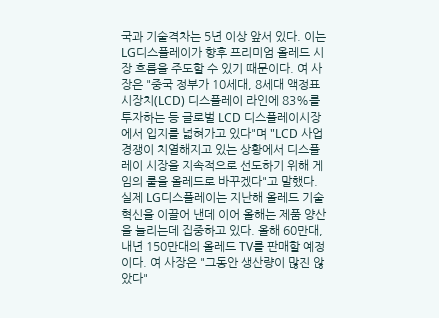국과 기술격차는 5년 이상 앞서 있다. 이는 LG디스플레이가 향후 프리미엄 올레드 시장 흐름을 주도할 수 있기 때문이다. 여 사장은 "중국 정부가 10세대, 8세대 액정표시장치(LCD) 디스플레이 라인에 83%를 투자하는 등 글로벌 LCD 디스플레이시장에서 입지를 넓혀가고 있다"며 "LCD 사업 경쟁이 치열해지고 있는 상황에서 디스플레이 시장을 지속적으로 선도하기 위해 게임의 룰을 올레드로 바꾸겠다"고 말했다. 실제 LG디스플레이는 지난해 올레드 기술혁신을 이끌어 낸데 이어 올해는 제품 양산을 늘리는데 집중하고 있다. 올해 60만대, 내년 150만대의 올레드 TV를 판매할 예정이다. 여 사장은 "그동안 생산량이 많진 않았다"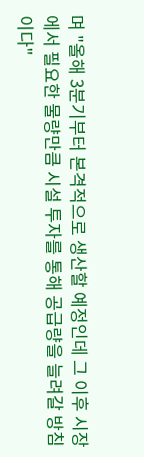며 "올해 3분기부터 본격적으로 생산할 예정인데 그 이후 시장에서 필요한 물량만큼 시설 투자를 통해 공급량을 늘려갈 방침이다"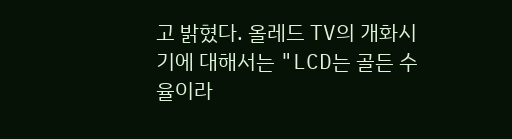고 밝혔다. 올레드 TV의 개화시기에 대해서는 "LCD는 골든 수율이라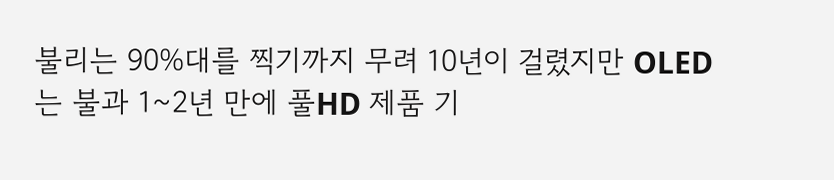불리는 90%대를 찍기까지 무려 10년이 걸렸지만 OLED는 불과 1~2년 만에 풀HD 제품 기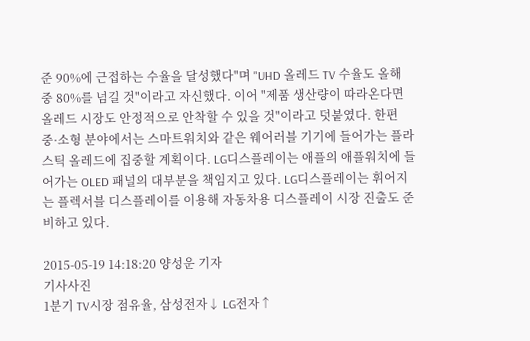준 90%에 근접하는 수율을 달성했다"며 "UHD 올레드 TV 수율도 올해 중 80%를 넘길 것"이라고 자신했다. 이어 "제품 생산량이 따라온다면 올레드 시장도 안정적으로 안착할 수 있을 것"이라고 덧붙였다. 한편 중·소형 분야에서는 스마트워치와 같은 웨어러블 기기에 들어가는 플라스틱 올레드에 집중할 계획이다. LG디스플레이는 애플의 애플워치에 들어가는 OLED 패널의 대부분을 책임지고 있다. LG디스플레이는 휘어지는 플렉서블 디스플레이를 이용해 자동차용 디스플레이 시장 진출도 준비하고 있다.

2015-05-19 14:18:20 양성운 기자
기사사진
1분기 TV시장 점유율, 삼성전자↓ LG전자↑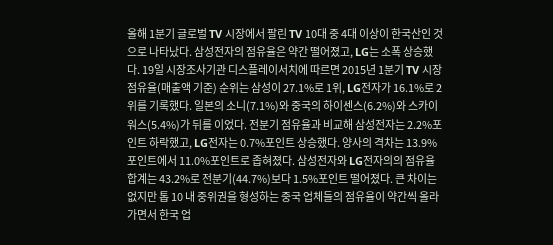올해 1분기 글로벌 TV 시장에서 팔린 TV 10대 중 4대 이상이 한국산인 것으로 나타났다. 삼성전자의 점유율은 약간 떨어졌고, LG는 소폭 상승했다. 19일 시장조사기관 디스플레이서치에 따르면 2015년 1분기 TV 시장 점유율(매출액 기준) 순위는 삼성이 27.1%로 1위, LG전자가 16.1%로 2위를 기록했다. 일본의 소니(7.1%)와 중국의 하이센스(6.2%)와 스카이워스(5.4%)가 뒤를 이었다. 전분기 점유율과 비교해 삼성전자는 2.2%포인트 하락했고, LG전자는 0.7%포인트 상승했다. 양사의 격차는 13.9%포인트에서 11.0%포인트로 좁혀졌다. 삼성전자와 LG전자의의 점유율 합계는 43.2%로 전분기(44.7%)보다 1.5%포인트 떨어졌다. 큰 차이는 없지만 톱 10 내 중위권을 형성하는 중국 업체들의 점유율이 약간씩 올라가면서 한국 업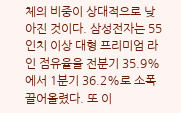체의 비중이 상대적으로 낮아진 것이다. 삼성전자는 55인치 이상 대형 프리미엄 라인 점유율을 전분기 35.9%에서 1분기 36.2%로 소폭 끌어올렸다. 또 이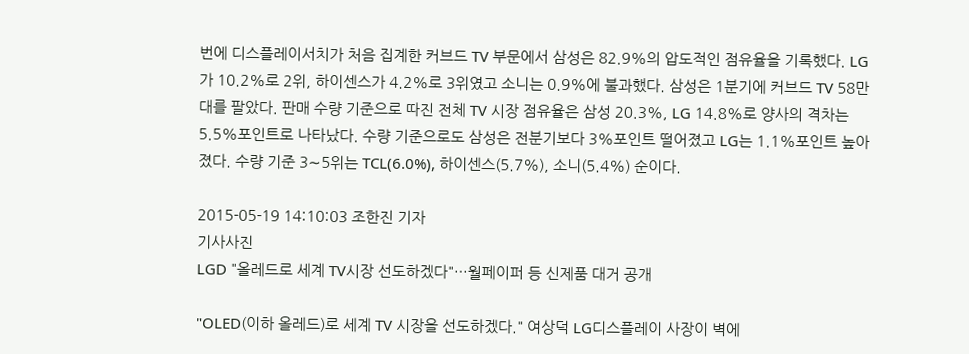번에 디스플레이서치가 처음 집계한 커브드 TV 부문에서 삼성은 82.9%의 압도적인 점유율을 기록했다. LG가 10.2%로 2위, 하이센스가 4.2%로 3위였고 소니는 0.9%에 불과했다. 삼성은 1분기에 커브드 TV 58만대를 팔았다. 판매 수량 기준으로 따진 전체 TV 시장 점유율은 삼성 20.3%, LG 14.8%로 양사의 격차는 5.5%포인트로 나타났다. 수량 기준으로도 삼성은 전분기보다 3%포인트 떨어졌고 LG는 1.1%포인트 높아졌다. 수량 기준 3∼5위는 TCL(6.0%), 하이센스(5.7%), 소니(5.4%) 순이다.

2015-05-19 14:10:03 조한진 기자
기사사진
LGD "올레드로 세계 TV시장 선도하겠다"…월페이퍼 등 신제품 대거 공개

"OLED(이하 올레드)로 세계 TV 시장을 선도하겠다." 여상덕 LG디스플레이 사장이 벽에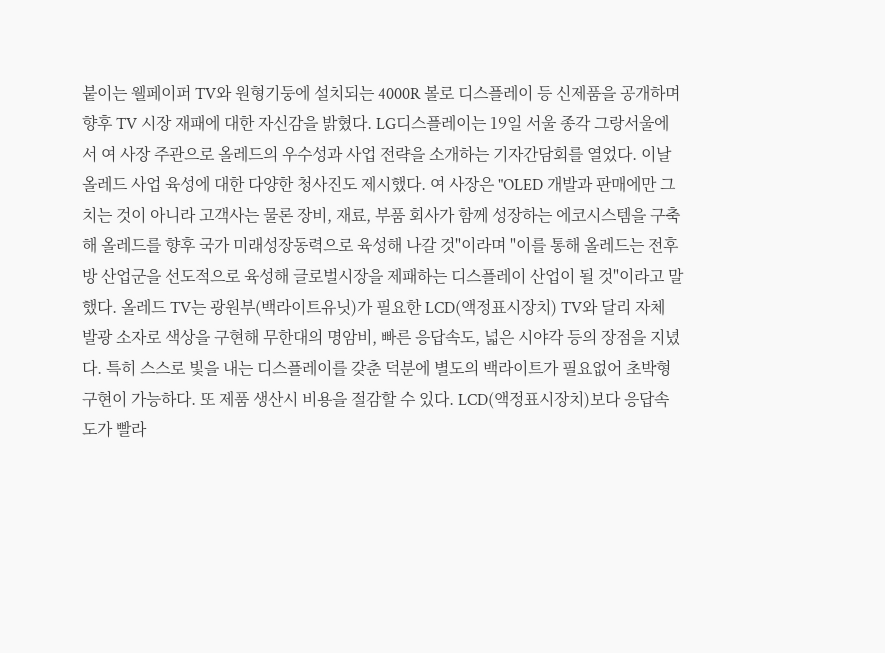붙이는 웰페이퍼 TV와 원형기둥에 설치되는 4000R 볼로 디스플레이 등 신제품을 공개하며 향후 TV 시장 재패에 대한 자신감을 밝혔다. LG디스플레이는 19일 서울 종각 그랑서울에서 여 사장 주관으로 올레드의 우수성과 사업 전략을 소개하는 기자간담회를 열었다. 이날 올레드 사업 육성에 대한 다양한 청사진도 제시했다. 여 사장은 "OLED 개발과 판매에만 그치는 것이 아니라 고객사는 물론 장비, 재료, 부품 회사가 함께 성장하는 에코시스템을 구축해 올레드를 향후 국가 미래성장동력으로 육성해 나갈 것"이라며 "이를 통해 올레드는 전후방 산업군을 선도적으로 육성해 글로벌시장을 제패하는 디스플레이 산업이 될 것"이라고 말했다. 올레드 TV는 광원부(백라이트유닛)가 필요한 LCD(액정표시장치) TV와 달리 자체 발광 소자로 색상을 구현해 무한대의 명암비, 빠른 응답속도, 넓은 시야각 등의 장점을 지녔다. 특히 스스로 빛을 내는 디스플레이를 갖춘 덕분에 별도의 백라이트가 필요없어 초박형 구현이 가능하다. 또 제품 생산시 비용을 절감할 수 있다. LCD(액정표시장치)보다 응답속도가 빨라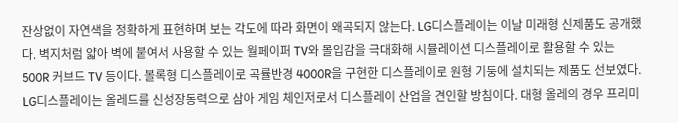잔상없이 자연색을 정확하게 표현하며 보는 각도에 따라 화면이 왜곡되지 않는다. LG디스플레이는 이날 미래형 신제품도 공개했다. 벽지처럼 얇아 벽에 붙여서 사용할 수 있는 월페이퍼 TV와 몰입감을 극대화해 시뮬레이션 디스플레이로 활용할 수 있는 500R 커브드 TV 등이다. 볼록형 디스플레이로 곡률반경 4000R을 구현한 디스플레이로 원형 기둥에 설치되는 제품도 선보였다. LG디스플레이는 올레드를 신성장동력으로 삼아 게임 체인저로서 디스플레이 산업을 견인할 방침이다. 대형 올레의 경우 프리미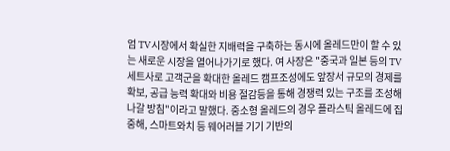엄 TV시장에서 확실한 지배력을 구축하는 동시에 올레드만이 할 수 있는 새로운 시장을 열어나가기로 했다. 여 사장은 "중국과 일본 등의 TV세트사로 고객군을 확대한 올레드 캠프조성에도 앞장서 규모의 경제를 확보, 공급 능력 확대와 비용 절감등을 통해 경쟁력 있는 구조를 조성해 나갈 방침"이라고 말했다. 중소형 올레드의 경우 플라스틱 올레드에 집중해, 스마트와치 등 웨어러블 기기 기반의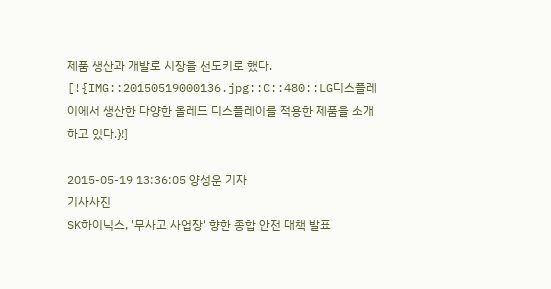제품 생산과 개발로 시장을 선도키로 했다. [!{IMG::20150519000136.jpg::C::480::LG디스플레이에서 생산한 다양한 올레드 디스플레이를 적용한 제품을 소개하고 있다.}!]

2015-05-19 13:36:05 양성운 기자
기사사진
SK하이닉스, '무사고 사업장' 향한 종합 안전 대책 발표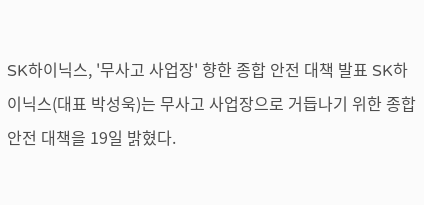SK하이닉스, '무사고 사업장' 향한 종합 안전 대책 발표 SK하이닉스(대표 박성욱)는 무사고 사업장으로 거듭나기 위한 종합 안전 대책을 19일 밝혔다.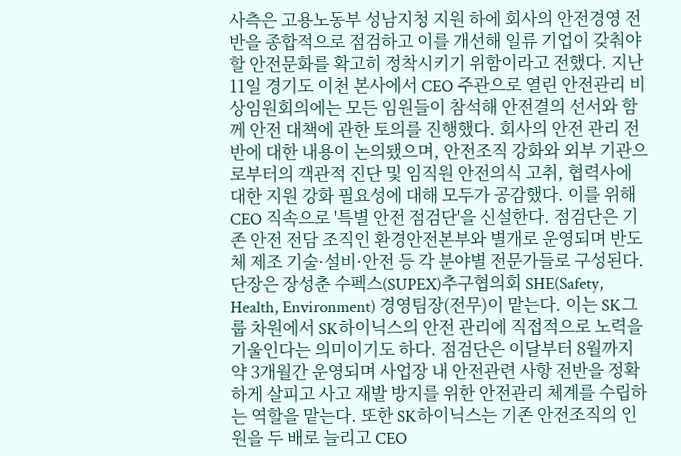사측은 고용노동부 성남지청 지원 하에 회사의 안전경영 전반을 종합적으로 점검하고 이를 개선해 일류 기업이 갖춰야 할 안전문화를 확고히 정착시키기 위함이라고 전했다. 지난 11일 경기도 이천 본사에서 CEO 주관으로 열린 안전관리 비상임원회의에는 모든 임원들이 참석해 안전결의 선서와 함께 안전 대책에 관한 토의를 진행했다. 회사의 안전 관리 전반에 대한 내용이 논의됐으며, 안전조직 강화와 외부 기관으로부터의 객관적 진단 및 임직원 안전의식 고취, 협력사에 대한 지원 강화 필요성에 대해 모두가 공감했다. 이를 위해 CEO 직속으로 '특별 안전 점검단'을 신설한다. 점검단은 기존 안전 전담 조직인 환경안전본부와 별개로 운영되며 반도체 제조 기술·설비·안전 등 각 분야별 전문가들로 구성된다. 단장은 장성춘 수펙스(SUPEX)추구협의회 SHE(Safety, Health, Environment) 경영팀장(전무)이 맡는다. 이는 SK그룹 차원에서 SK하이닉스의 안전 관리에 직접적으로 노력을 기울인다는 의미이기도 하다. 점검단은 이달부터 8월까지 약 3개월간 운영되며 사업장 내 안전관련 사항 전반을 정확하게 살피고 사고 재발 방지를 위한 안전관리 체계를 수립하는 역할을 맡는다. 또한 SK하이닉스는 기존 안전조직의 인원을 두 배로 늘리고 CEO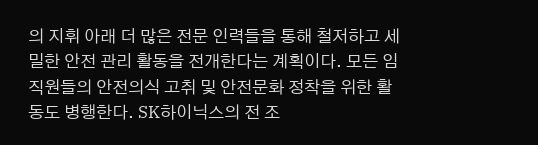의 지휘 아래 더 많은 전문 인력들을 통해 철저하고 세밀한 안전 관리 활동을 전개한다는 계획이다. 모든 임직원들의 안전의식 고취 및 안전문화 정착을 위한 활동도 병행한다. SK하이닉스의 전 조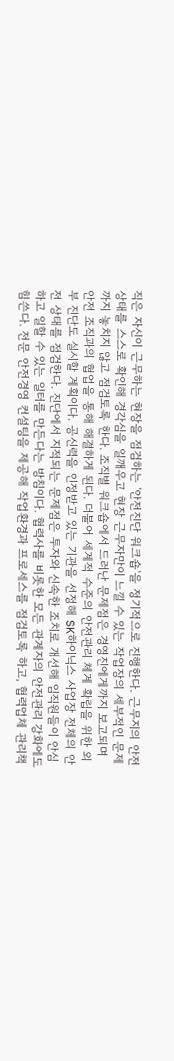직은 자신이 근무하는 현장을 점검하는 '안전진단 워크숍'을 정기적으로 진행한다. 근무지의 안전 상태를 스스로 확인해 경각심을 일깨우고 현장 근무자만이 느낄 수 있는 작업장의 세부적인 문제까지 놓치지 않고 점검토록 한다. 조직별 워크숍에서 드러난 문제점은 경영진에게까지 보고되며 안전 조직과의 협업을 통해 해결하게 된다. 더불어 세계적 수준의 안전관리 체계 확립을 위한 외부 진단도 실시할 계획이다. 공신력을 인정받고 있는 기관을 선정해 SK하이닉스 사업장 전체의 안전 상태를 점검한다. 진단에서 지적되는 문제점은 투자와 신속한 조치로 개선해 임직원들이 안심하고 일할 수 있는 일터를 만든다는 방침이다. 협력사를 비롯한 모든 관계자의 안전관리 강화에도 힘쓴다. 전문 안전경영 컨설팅을 제공해 작업환경과 프로세스를 점검토록 하고, 협력업체 관리책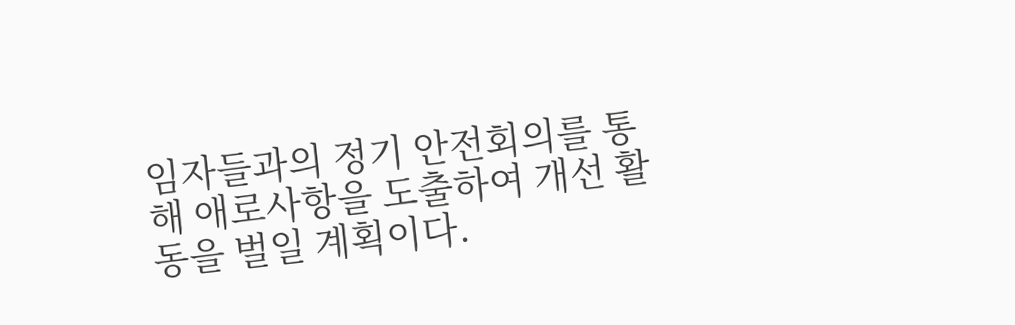임자들과의 정기 안전회의를 통해 애로사항을 도출하여 개선 활동을 벌일 계획이다.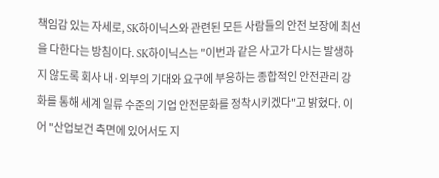책임감 있는 자세로, SK하이닉스와 관련된 모든 사람들의 안전 보장에 최선을 다한다는 방침이다. SK하이닉스는 "이번과 같은 사고가 다시는 발생하지 않도록 회사 내·외부의 기대와 요구에 부응하는 종합적인 안전관리 강화를 통해 세계 일류 수준의 기업 안전문화를 정착시키겠다"고 밝혔다. 이어 "산업보건 측면에 있어서도 지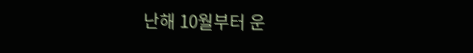난해 10월부터 운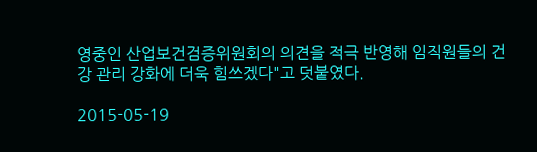영중인 산업보건검증위원회의 의견을 적극 반영해 임직원들의 건강 관리 강화에 더욱 힘쓰겠다"고 덧붙였다.

2015-05-19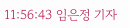11:56:43 임은정 기자